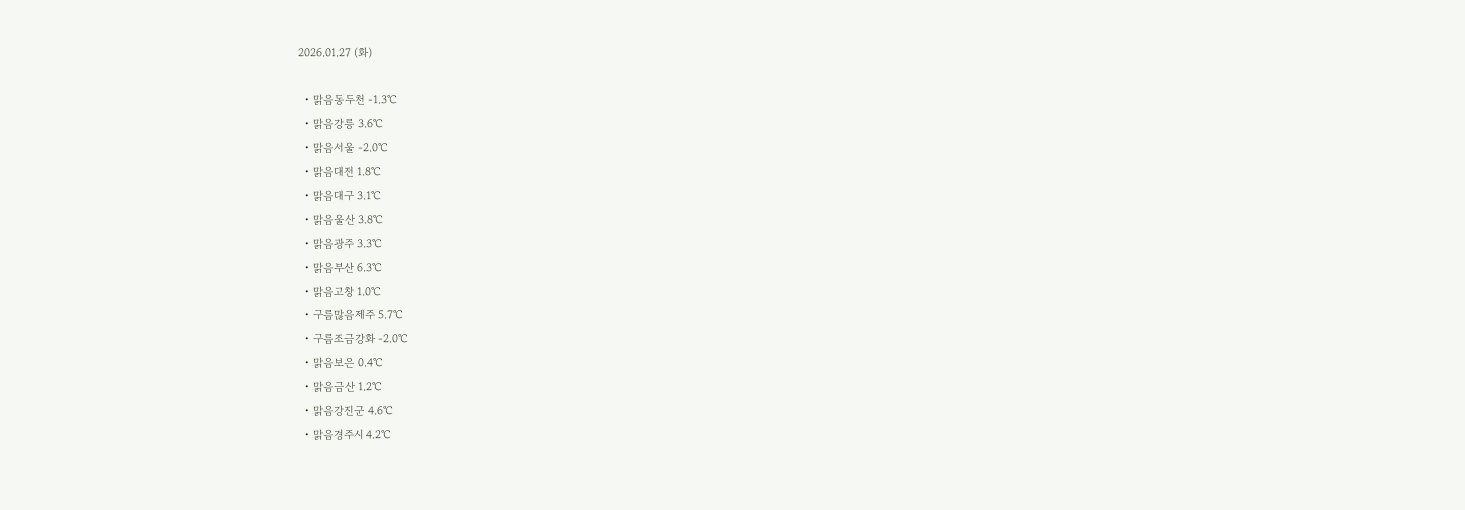2026.01.27 (화)

  • 맑음동두천 -1.3℃
  • 맑음강릉 3.6℃
  • 맑음서울 -2.0℃
  • 맑음대전 1.8℃
  • 맑음대구 3.1℃
  • 맑음울산 3.8℃
  • 맑음광주 3.3℃
  • 맑음부산 6.3℃
  • 맑음고창 1.0℃
  • 구름많음제주 5.7℃
  • 구름조금강화 -2.0℃
  • 맑음보은 0.4℃
  • 맑음금산 1.2℃
  • 맑음강진군 4.6℃
  • 맑음경주시 4.2℃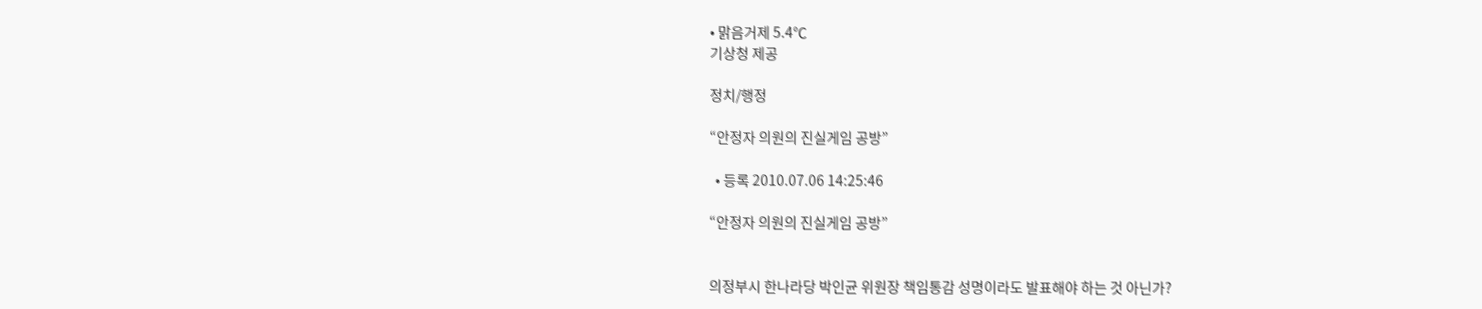• 맑음거제 5.4℃
기상청 제공

정치/행정

“안정자 의원의 진실게임 공방”

  • 등록 2010.07.06 14:25:46

“안정자 의원의 진실게임 공방”


의정부시 한나라당 박인균 위원장 책임통감 성명이라도 발표해야 하는 것 아닌가?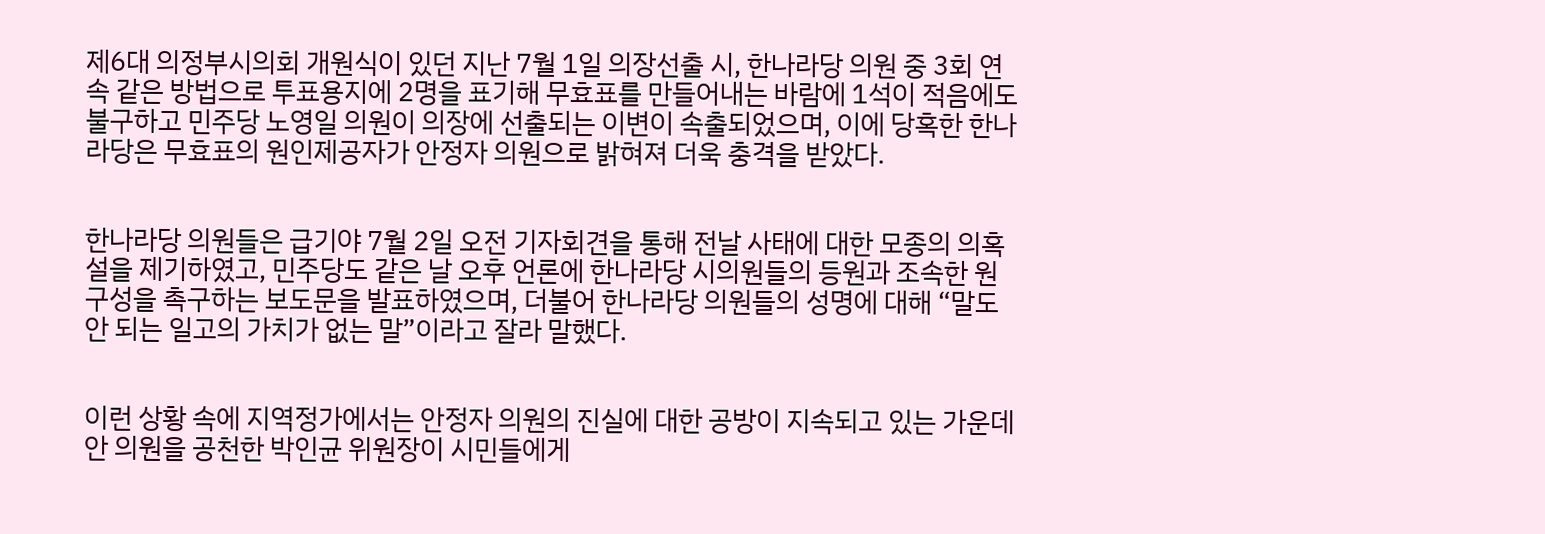제6대 의정부시의회 개원식이 있던 지난 7월 1일 의장선출 시, 한나라당 의원 중 3회 연속 같은 방법으로 투표용지에 2명을 표기해 무효표를 만들어내는 바람에 1석이 적음에도 불구하고 민주당 노영일 의원이 의장에 선출되는 이변이 속출되었으며, 이에 당혹한 한나라당은 무효표의 원인제공자가 안정자 의원으로 밝혀져 더욱 충격을 받았다.


한나라당 의원들은 급기야 7월 2일 오전 기자회견을 통해 전날 사태에 대한 모종의 의혹설을 제기하였고, 민주당도 같은 날 오후 언론에 한나라당 시의원들의 등원과 조속한 원 구성을 촉구하는 보도문을 발표하였으며, 더불어 한나라당 의원들의 성명에 대해 “말도 안 되는 일고의 가치가 없는 말”이라고 잘라 말했다.


이런 상황 속에 지역정가에서는 안정자 의원의 진실에 대한 공방이 지속되고 있는 가운데 안 의원을 공천한 박인균 위원장이 시민들에게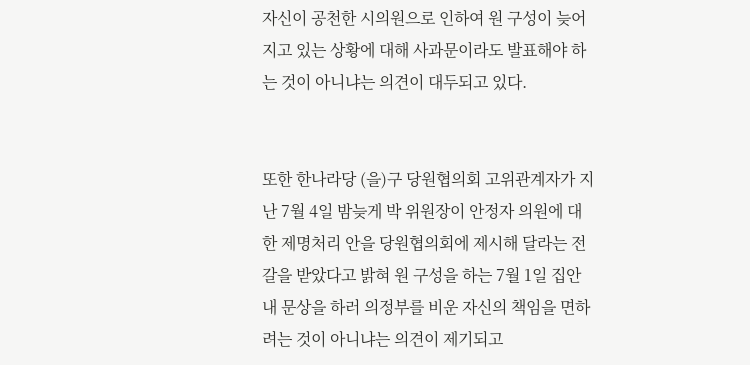자신이 공천한 시의원으로 인하여 원 구성이 늦어지고 있는 상황에 대해 사과문이라도 발표해야 하는 것이 아니냐는 의견이 대두되고 있다.


또한 한나라당 (을)구 당원협의회 고위관계자가 지난 7월 4일 밤늦게 박 위원장이 안정자 의원에 대한 제명처리 안을 당원협의회에 제시해 달라는 전갈을 받았다고 밝혀 원 구성을 하는 7월 1일 집안 내 문상을 하러 의정부를 비운 자신의 책임을 면하려는 것이 아니냐는 의견이 제기되고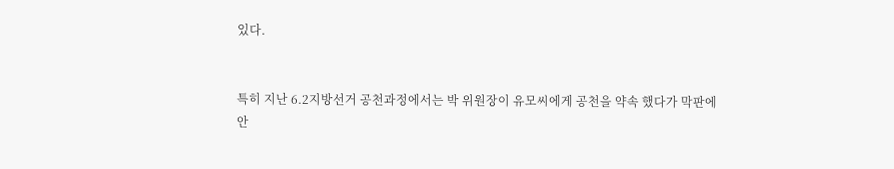있다.


특히 지난 6.2지방선거 공천과정에서는 박 위원장이 유모씨에게 공천을 약속 했다가 막판에 안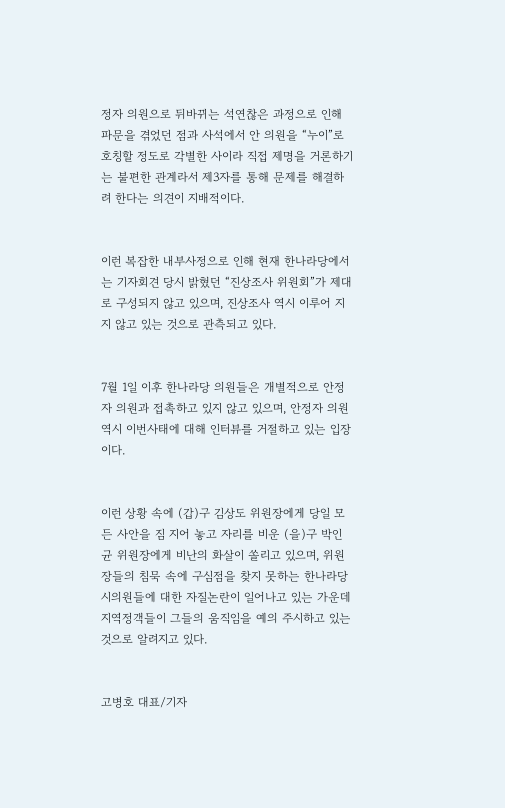정자 의원으로 뒤바뀌는 석연찮은 과정으로 인해 파문을 겪었던 점과 사석에서 안 의원을 “누이”로 호칭할 정도로 각별한 사이라 직접 제명을 거론하기는 불편한 관계라서 제3자를 통해 문제를 해결하려 한다는 의견이 지배적이다.


이런 복잡한 내부사정으로 인해 현재 한나라당에서는 기자회견 당시 밝혔던 “진상조사 위원회”가 제대로 구성되지 않고 있으며, 진상조사 역시 이루어 지지 않고 있는 것으로 관측되고 있다.


7월 1일 이후 한나라당 의원들은 개별적으로 안정자 의원과 접촉하고 있지 않고 있으며, 안정자 의원 역시 이번사태에 대해 인터뷰를 거절하고 있는 입장이다.


이런 상황 속에 (갑)구 김상도 위원장에게 당일 모든 사안을 짐 지어 놓고 자리를 비운 (을)구 박인균 위원장에게 비난의 화살이 쏠리고 있으며, 위원장들의 침묵 속에 구심점을 찾지 못하는 한나라당 시의원들에 대한 자질논란이 일어나고 있는 가운데 지역정객들이 그들의 움직임을 예의 주시하고 있는 것으로 알려지고 있다.


고병호 대표/기자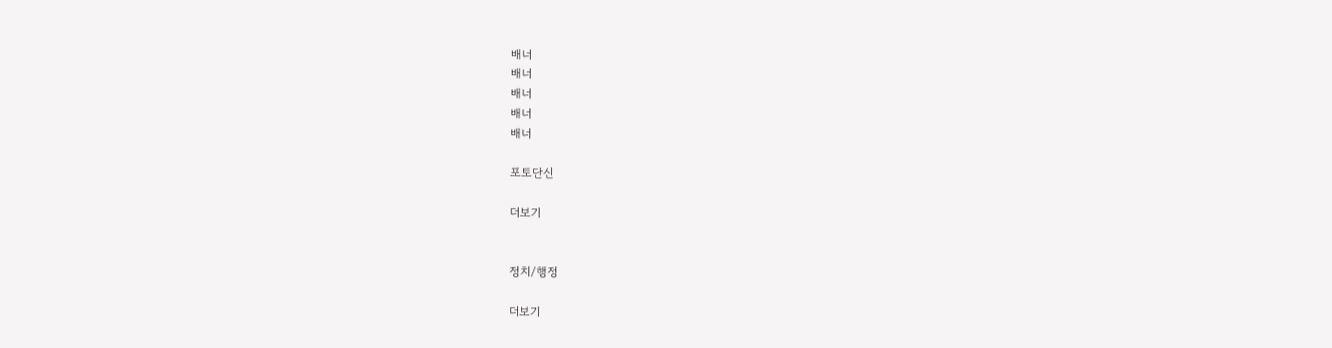배너
배너
배너
배너
배너

포토단신

더보기


정치/행정

더보기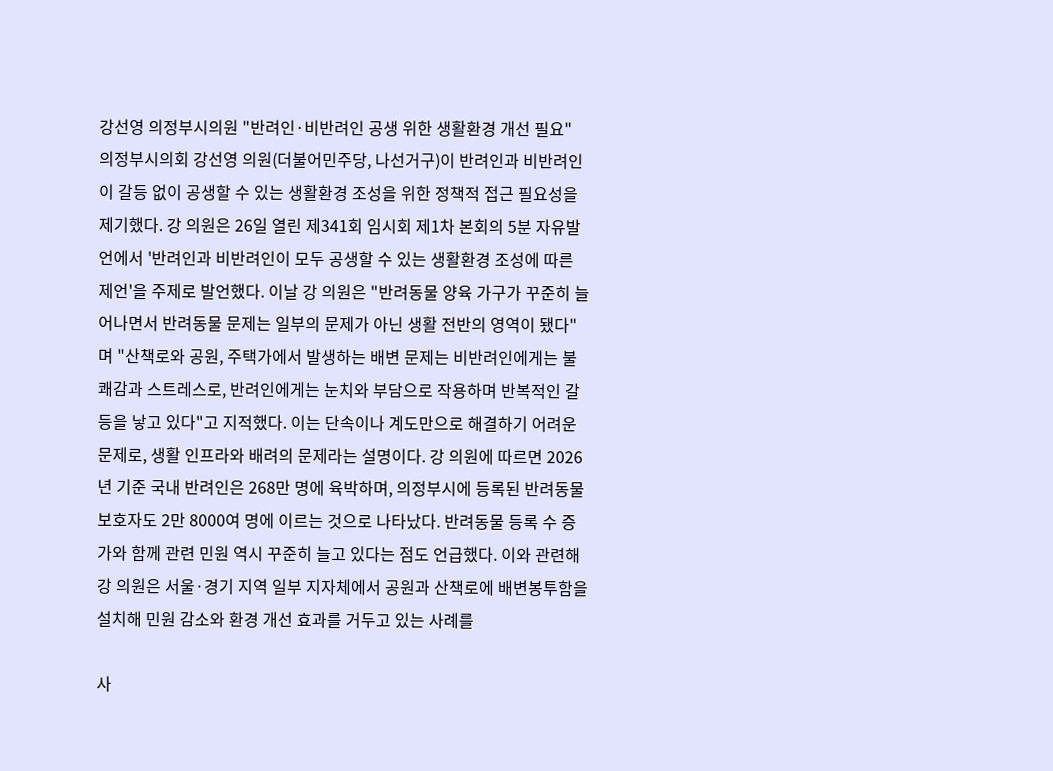강선영 의정부시의원 "반려인·비반려인 공생 위한 생활환경 개선 필요"
의정부시의회 강선영 의원(더불어민주당, 나선거구)이 반려인과 비반려인이 갈등 없이 공생할 수 있는 생활환경 조성을 위한 정책적 접근 필요성을 제기했다. 강 의원은 26일 열린 제341회 임시회 제1차 본회의 5분 자유발언에서 '반려인과 비반려인이 모두 공생할 수 있는 생활환경 조성에 따른 제언'을 주제로 발언했다. 이날 강 의원은 "반려동물 양육 가구가 꾸준히 늘어나면서 반려동물 문제는 일부의 문제가 아닌 생활 전반의 영역이 됐다"며 "산책로와 공원, 주택가에서 발생하는 배변 문제는 비반려인에게는 불쾌감과 스트레스로, 반려인에게는 눈치와 부담으로 작용하며 반복적인 갈등을 낳고 있다"고 지적했다. 이는 단속이나 계도만으로 해결하기 어려운 문제로, 생활 인프라와 배려의 문제라는 설명이다. 강 의원에 따르면 2026년 기준 국내 반려인은 268만 명에 육박하며, 의정부시에 등록된 반려동물 보호자도 2만 8000여 명에 이르는 것으로 나타났다. 반려동물 등록 수 증가와 함께 관련 민원 역시 꾸준히 늘고 있다는 점도 언급했다. 이와 관련해 강 의원은 서울·경기 지역 일부 지자체에서 공원과 산책로에 배변봉투함을 설치해 민원 감소와 환경 개선 효과를 거두고 있는 사례를

사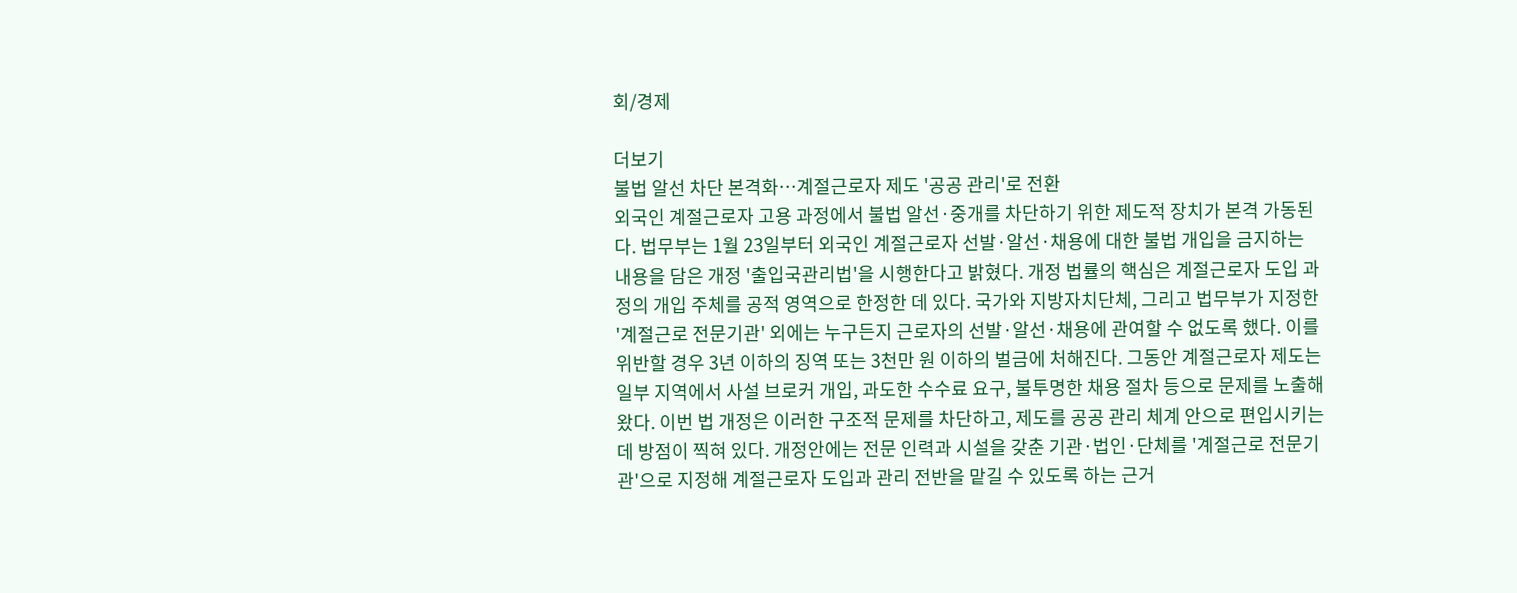회/경제

더보기
불법 알선 차단 본격화…계절근로자 제도 '공공 관리'로 전환
외국인 계절근로자 고용 과정에서 불법 알선·중개를 차단하기 위한 제도적 장치가 본격 가동된다. 법무부는 1월 23일부터 외국인 계절근로자 선발·알선·채용에 대한 불법 개입을 금지하는 내용을 담은 개정 '출입국관리법'을 시행한다고 밝혔다. 개정 법률의 핵심은 계절근로자 도입 과정의 개입 주체를 공적 영역으로 한정한 데 있다. 국가와 지방자치단체, 그리고 법무부가 지정한 '계절근로 전문기관' 외에는 누구든지 근로자의 선발·알선·채용에 관여할 수 없도록 했다. 이를 위반할 경우 3년 이하의 징역 또는 3천만 원 이하의 벌금에 처해진다. 그동안 계절근로자 제도는 일부 지역에서 사설 브로커 개입, 과도한 수수료 요구, 불투명한 채용 절차 등으로 문제를 노출해 왔다. 이번 법 개정은 이러한 구조적 문제를 차단하고, 제도를 공공 관리 체계 안으로 편입시키는 데 방점이 찍혀 있다. 개정안에는 전문 인력과 시설을 갖춘 기관·법인·단체를 '계절근로 전문기관'으로 지정해 계절근로자 도입과 관리 전반을 맡길 수 있도록 하는 근거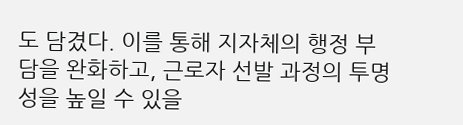도 담겼다. 이를 통해 지자체의 행정 부담을 완화하고, 근로자 선발 과정의 투명성을 높일 수 있을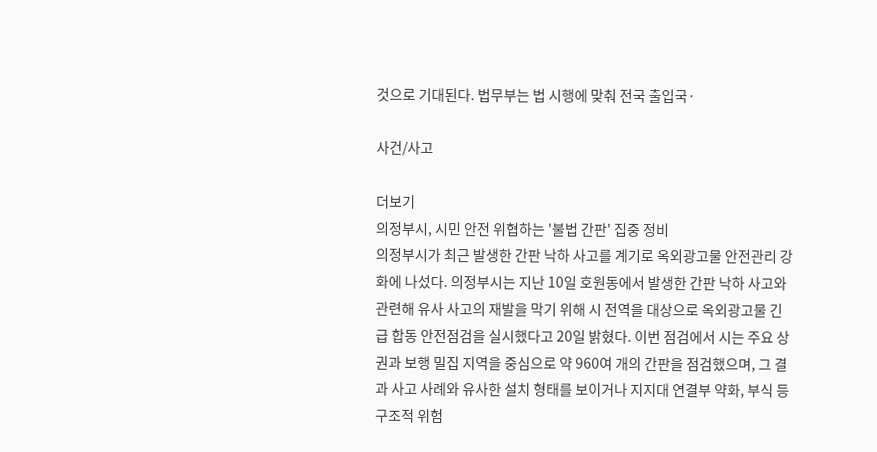것으로 기대된다. 법무부는 법 시행에 맞춰 전국 출입국·

사건/사고

더보기
의정부시, 시민 안전 위협하는 '불법 간판' 집중 정비
의정부시가 최근 발생한 간판 낙하 사고를 계기로 옥외광고물 안전관리 강화에 나섰다. 의정부시는 지난 10일 호원동에서 발생한 간판 낙하 사고와 관련해 유사 사고의 재발을 막기 위해 시 전역을 대상으로 옥외광고물 긴급 합동 안전점검을 실시했다고 20일 밝혔다. 이번 점검에서 시는 주요 상권과 보행 밀집 지역을 중심으로 약 960여 개의 간판을 점검했으며, 그 결과 사고 사례와 유사한 설치 형태를 보이거나 지지대 연결부 약화, 부식 등 구조적 위험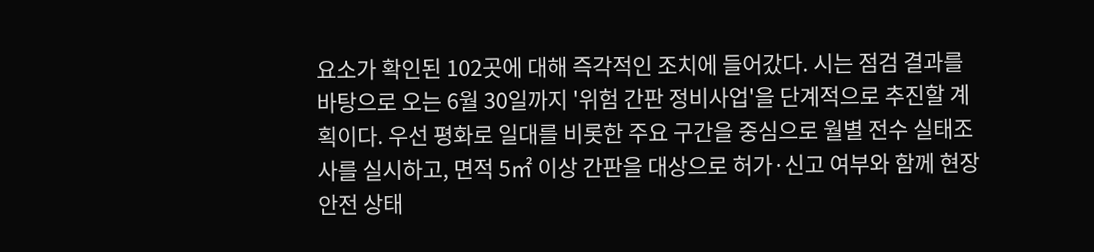요소가 확인된 102곳에 대해 즉각적인 조치에 들어갔다. 시는 점검 결과를 바탕으로 오는 6월 30일까지 '위험 간판 정비사업'을 단계적으로 추진할 계획이다. 우선 평화로 일대를 비롯한 주요 구간을 중심으로 월별 전수 실태조사를 실시하고, 면적 5㎡ 이상 간판을 대상으로 허가·신고 여부와 함께 현장 안전 상태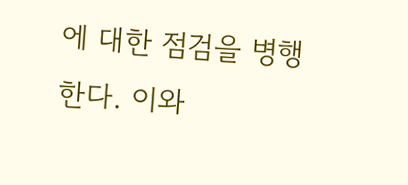에 대한 점검을 병행한다. 이와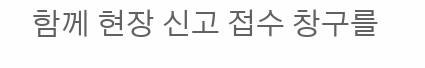함께 현장 신고 접수 창구를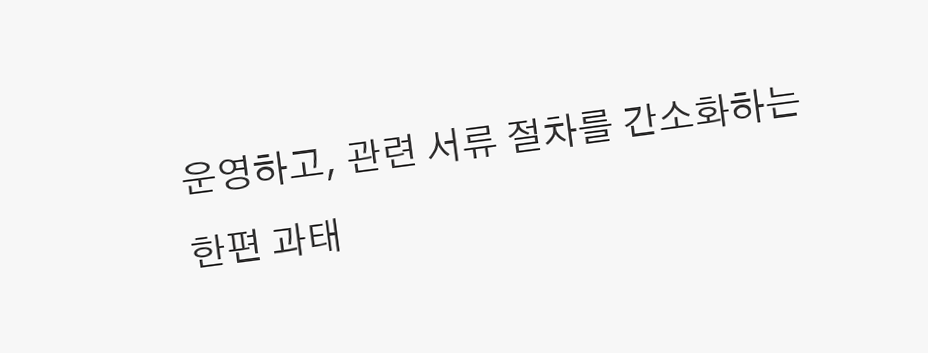운영하고, 관련 서류 절차를 간소화하는 한편 과태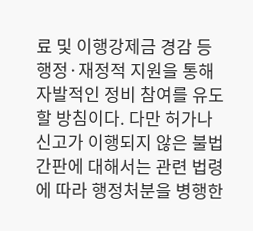료 및 이행강제금 경감 등 행정·재정적 지원을 통해 자발적인 정비 참여를 유도할 방침이다. 다만 허가나 신고가 이행되지 않은 불법 간판에 대해서는 관련 법령에 따라 행정처분을 병행한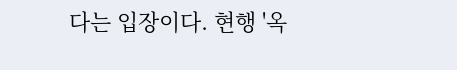다는 입장이다. 현행 '옥